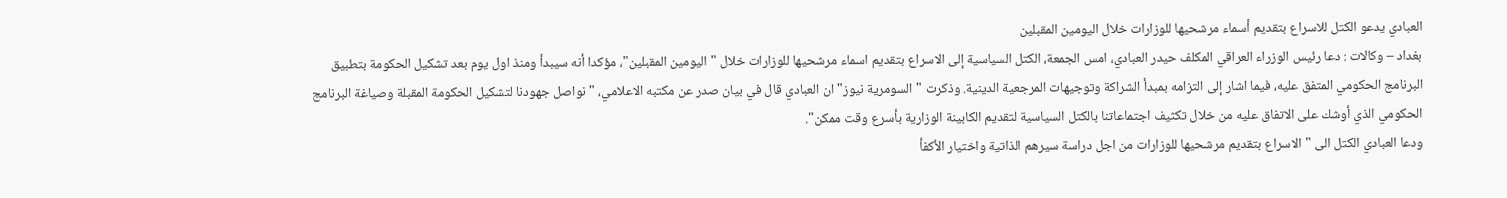العبادي يدعو الكتل للاسراع بتقديم أسماء مرشحيها للوزارات خلال اليومين المقبلين
بغداد – وكالات : دعا رئيس الوزراء العراقي المكلف حيدر العبادي، امس الجمعة، الكتل السياسية إلى الاسراع بتقديم اسماء مرشحيها للوزارات خلال "اليومين المقبلين"، مؤكدا أنه سيبدأ ومنذ اول يوم بعد تشكيل الحكومة بتطبيق البرنامج الحكومي المتفق عليه، فيما اشار إلى التزامه بمبدأ الشراكة وتوجيهات المرجعية الدينية. وذكرت "السومرية نيوز" ان العبادي قال في بيان صدر عن مكتبه الاعلامي، "نواصل جهودنا لتشكيل الحكومة المقبلة وصياغة البرنامج الحكومي الذي أوشك على الاتفاق عليه من خلال تكثيف اجتماعاتنا بالكتل السياسية لتقديم الكابينة الوزارية بأسرع وقت ممكن".
ودعا العبادي الكتل الى "الاسراع بتقديم مرشحيها للوزارات من اجل دراسة سيرهم الذاتية واختيار الأكفأ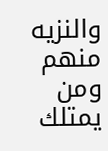والنزيه منهم ومن يمتلك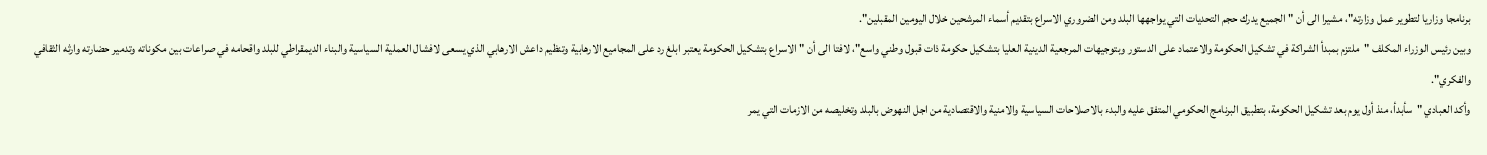برنامجا وزاريا لتطوير عمل وزارته"، مشيرا الى أن "الجميع يدرك حجم التحديات التي يواجهها البلد ومن الضروري الاسراع بتقديم أسماء المرشحين خلال اليومين المقبلين".
وبين رئيس الوزراء المكلف "ملتزم بمبدأ الشراكة في تشكيل الحكومة والاعتماد على الدستور وبتوجيهات المرجعية الدينية العليا بتشكيل حكومة ذات قبول وطني واسع"، لافتا الى أن "الاسراع بتشكيل الحكومة يعتبر ابلغ رد على المجاميع الارهابية وتنظيم داعش الارهابي الذي يسعى لافشال العملية السياسية والبناء الديمقراطي للبلد واقحامه في صراعات بين مكوناته وتدمير حضارته وارثه الثقافي والفكري".
وأكد العبادي "سأبدأ، منذ أول يوم بعد تشكيل الحكومة، بتطبيق البرنامج الحكومي المتفق عليه والبدء بالاصلاحات السياسية والامنية والاقتصادية من اجل النهوض بالبلد وتخليصه من الازمات التي يمر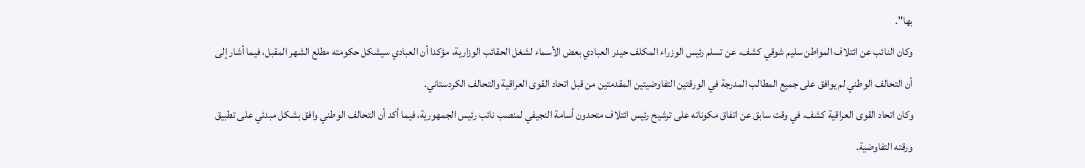بها".
وكان النائب عن ائتلاف المواطن سليم شوقي كشف، عن تسلم رئيس الوزراء المكلف حيدر العبادي بعض الأسماء لشغل الحقائب الوزارية، مؤكدا أن العبادي سيشكل حكومته مطلع الشهر المقبل، فيما أشار إلى أن التحالف الوطني لم يوافق على جميع المطالب المدرجة في الورقتين التفاوضيتين المقدمتين من قبل اتحاد القوى العراقية والتحالف الكردستاني.
وكان اتحاد القوى العراقية كشف، في وقت سابق عن اتفاق مكوناته على ترشيح رئيس ائتلاف متحدون أسامة النجيفي لمنصب نائب رئيس الجمهورية، فيما أكد أن التحالف الوطني وافق بشكل مبدئي على تطبيق ورقته التفاوضية.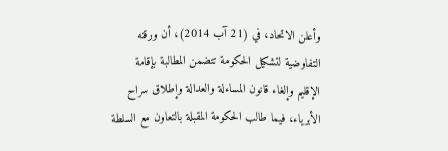وأعلن الاتحاد، في (21 آب 2014)، أن ورقته التفاوضية لتشكيل الحكومة تتضمن المطالبة بإقامة الإقليم وإلغاء قانون المساءلة والعدالة وإطلاق سراح الأبرياء، فيما طالب الحكومة المقبلة بالتعاون مع السلطة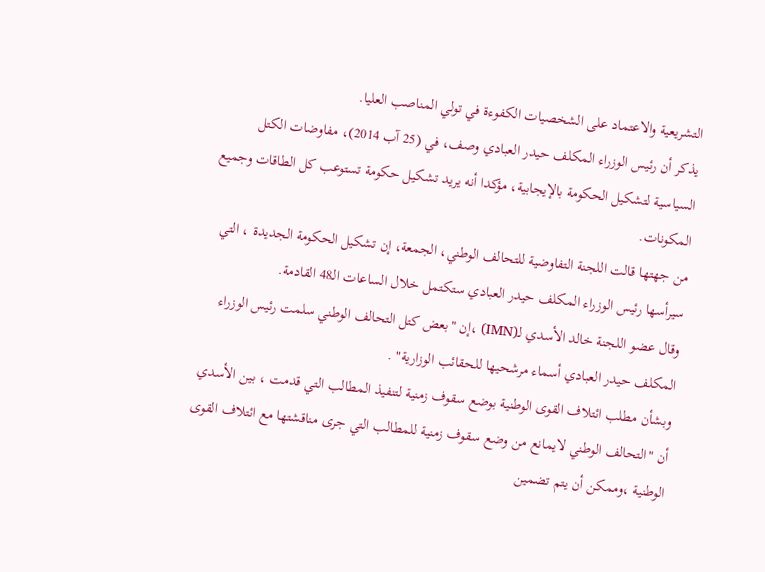التشريعية والاعتماد على الشخصيات الكفوءة في تولي المناصب العليا.
يذكر أن رئيس الوزراء المكلف حيدر العبادي وصف، في (25 آب 2014)، مفاوضات الكتل السياسية لتشكيل الحكومة بالإيجابية، مؤكدا أنه يريد تشكيل حكومة تستوعب كل الطاقات وجميع المكونات.
من جهتها قالت اللجنة التفاوضية للتحالف الوطني، الجمعة، إن تشكيل الحكومة الجديدة ، التي سيرأسها رئيس الوزراء المكلف حيدر العبادي ستكتمل خلال الساعات الـ48 القادمة.
وقال عضو اللجنة خالد الأسدي لـ(IMN) ،إن "بعض كتل التحالف الوطني سلمت رئيس الوزراء المكلف حيدر العبادي أسماء مرشحيها للحقائب الوزارية" .
وبشأن مطلب ائتلاف القوى الوطنية بوضع سقوف زمنية لتنفيذ المطالب التي قدمت ، بين الأسدي أن "التحالف الوطني لايمانع من وضع سقوف زمنية للمطالب التي جرى مناقشتها مع ائتلاف القوى الوطنية ،وممكن أن يتم تضمين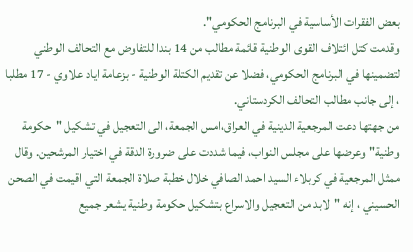بعض الفقرات الأساسية في البرنامج الحكومي".
وقدمت كتل ائتلاف القوى الوطنية قائمة مطالب من 14 بندا للتفاوض مع التحالف الوطني لتضمينها في البرنامج الحكومي، فضلا عن تقديم الكتلة الوطنية - بزعامة اياد علاوي - 17 مطلبا ، إلى جانب مطالب التحالف الكردستاني.
من جهتها دعت المرجعية الدينية في العراق،امس الجمعة، الى التعجيل في تشكيل "حكومة وطنية" وعرضها على مجلس النواب، فيما شددت على ضرورة الدقة في اختيار المرشحين. وقال ممثل المرجعية في كربلاء السيد احمد الصافي خلال خطبة صلاة الجمعة التي اقيمت في الصحن الحسيني ، إنه "لابد من التعجيل والاسراع بتشكيل حكومة وطنية يشعر جميع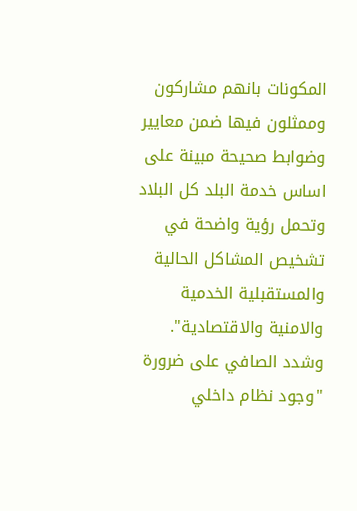المكونات بانهم مشاركون وممثلون فيها ضمن معايير وضوابط صحيحة مبينة على اساس خدمة البلد كل البلاد وتحمل رؤية واضحة في تشخيص المشاكل الحالية والمستقبلية الخدمية والامنية والاقتصادية".
وشدد الصافي على ضرورة "وجود نظام داخلي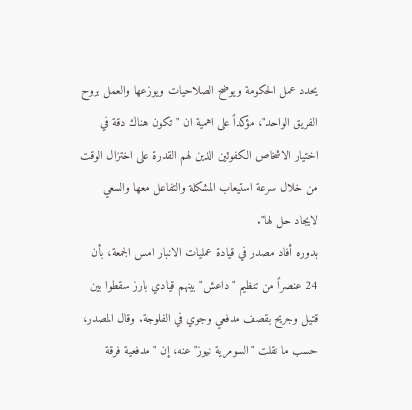يحدد عمل الحكومة ويوضح الصلاحيات ويوزعها والعمل بروح الفريق الواحد"، مؤكداً على اهمية ان "تكون هناك دقة في اختيار الاشخاص الكفوئين الذين لهم القدرة على اختزال الوقت من خلال سرعة استيعاب المشكلة والتفاعل معها والسعي لايجاد حل لها".
بدوره أفاد مصدر في قيادة عمليات الانبار امس الجمعة، بأن 24 عنصراً من تنظيم "داعش" بينهم قيادي بارز سقطوا بين قتيل وجريح بقصف مدفعي وجوي في الفلوجة. وقال المصدر، حسب ما نقلت "السومرية نيوز" عنه، إن "مدفعية فرقة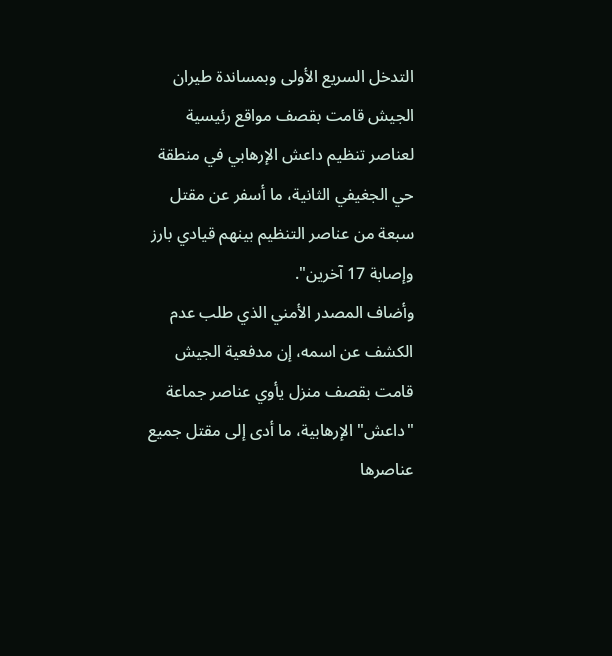التدخل السريع الأولى وبمساندة طيران الجيش قامت بقصف مواقع رئيسية لعناصر تنظيم داعش الإرهابي في منطقة حي الجغيفي الثانية، ما أسفر عن مقتل سبعة من عناصر التنظيم بينهم قيادي بارز وإصابة 17 آخرين".
وأضاف المصدر الأمني الذي طلب عدم الكشف عن اسمه، إن مدفعية الجيش قامت بقصف منزل يأوي عناصر جماعة "داعش" الإرهابية، ما أدى إلى مقتل جميع عناصرها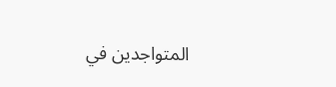المتواجدين في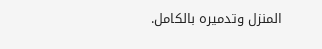المنزل وتدميره بالكامل.